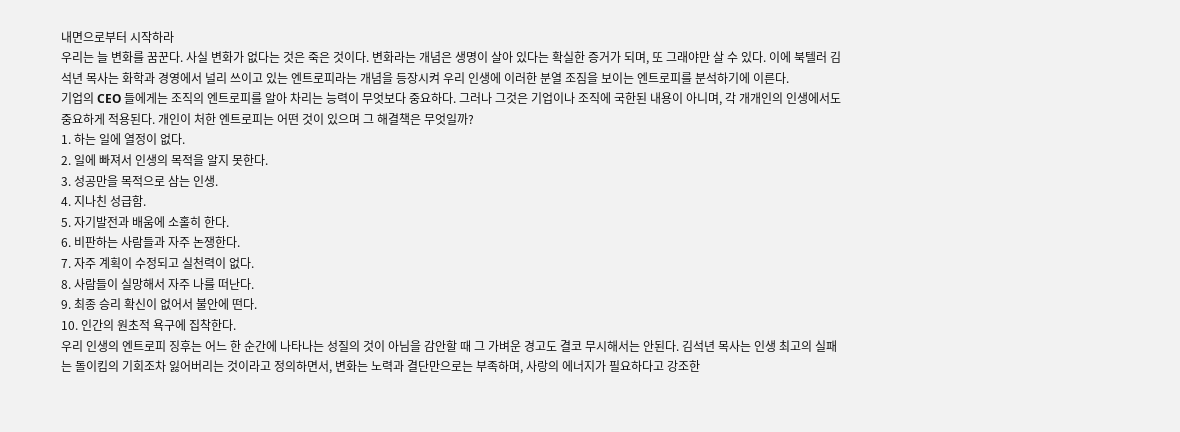내면으로부터 시작하라
우리는 늘 변화를 꿈꾼다. 사실 변화가 없다는 것은 죽은 것이다. 변화라는 개념은 생명이 살아 있다는 확실한 증거가 되며, 또 그래야만 살 수 있다. 이에 북텔러 김석년 목사는 화학과 경영에서 널리 쓰이고 있는 엔트로피라는 개념을 등장시켜 우리 인생에 이러한 분열 조짐을 보이는 엔트로피를 분석하기에 이른다.
기업의 CEO 들에게는 조직의 엔트로피를 알아 차리는 능력이 무엇보다 중요하다. 그러나 그것은 기업이나 조직에 국한된 내용이 아니며, 각 개개인의 인생에서도 중요하게 적용된다. 개인이 처한 엔트로피는 어떤 것이 있으며 그 해결책은 무엇일까?
1. 하는 일에 열정이 없다.
2. 일에 빠져서 인생의 목적을 알지 못한다.
3. 성공만을 목적으로 삼는 인생.
4. 지나친 성급함.
5. 자기발전과 배움에 소홀히 한다.
6. 비판하는 사람들과 자주 논쟁한다.
7. 자주 계획이 수정되고 실천력이 없다.
8. 사람들이 실망해서 자주 나를 떠난다.
9. 최종 승리 확신이 없어서 불안에 떤다.
10. 인간의 원초적 욕구에 집착한다.
우리 인생의 엔트로피 징후는 어느 한 순간에 나타나는 성질의 것이 아님을 감안할 때 그 가벼운 경고도 결코 무시해서는 안된다. 김석년 목사는 인생 최고의 실패는 돌이킴의 기회조차 잃어버리는 것이라고 정의하면서, 변화는 노력과 결단만으로는 부족하며, 사랑의 에너지가 필요하다고 강조한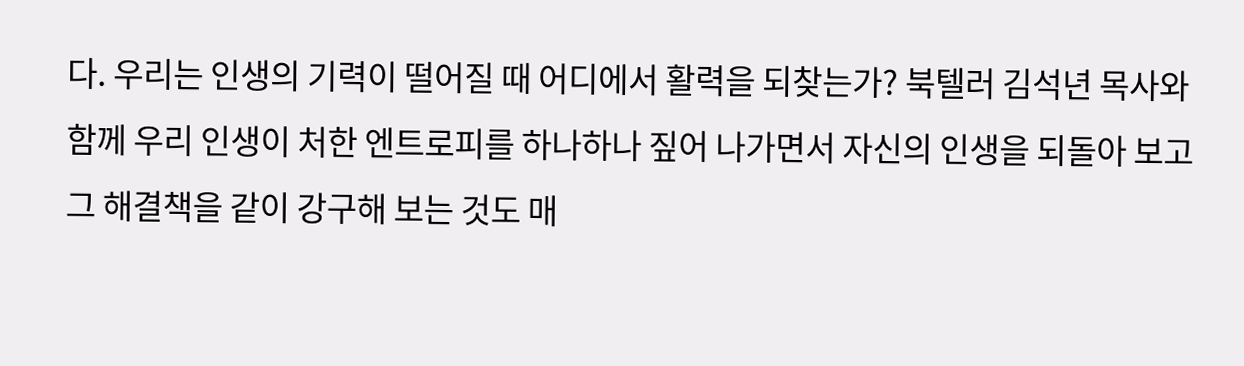다. 우리는 인생의 기력이 떨어질 때 어디에서 활력을 되찾는가? 북텔러 김석년 목사와 함께 우리 인생이 처한 엔트로피를 하나하나 짚어 나가면서 자신의 인생을 되돌아 보고 그 해결책을 같이 강구해 보는 것도 매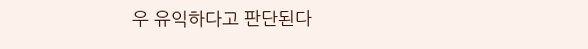우 유익하다고 판단된다